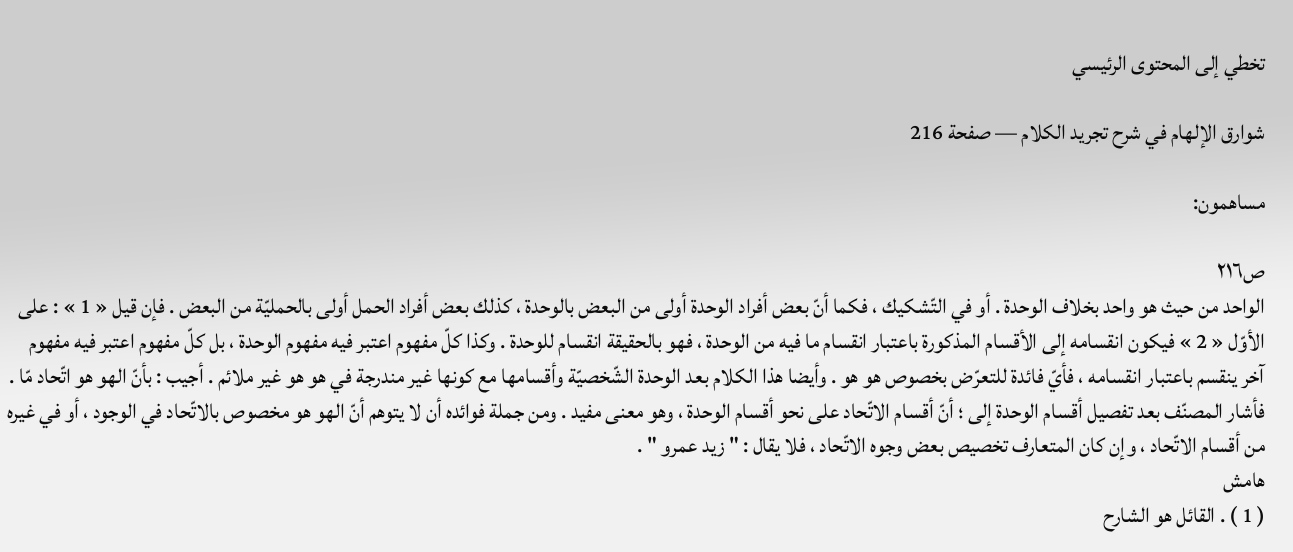تخطي إلى المحتوى الرئيسي

شوارق الإلهام في شرح تجريد الكلام — صفحة 216

مساهمون:

ص٢١٦
الواحد من حيث هو واحد بخلاف الوحدة . أو في التّشكيك ، فكما أنّ بعض أفراد الوحدة أولى من البعض بالوحدة ، كذلك بعض أفراد الحمل أولى بالحمليّة من البعض . فإن قيل « 1 » : على الأوّل « 2 » فيكون انقسامه إلى الأقسام المذكورة باعتبار انقسام ما فيه من الوحدة ، فهو بالحقيقة انقسام للوحدة . وكذا كلّ مفهوم اعتبر فيه مفهوم الوحدة ، بل كلّ مفهوم اعتبر فيه مفهوم آخر ينقسم باعتبار انقسامه ، فأيّ فائدة للتعرّض بخصوص هو هو . وأيضا هذا الكلام بعد الوحدة الشّخصيّة وأقسامها مع كونها غير مندرجة في هو هو غير ملائم . أجيب : بأنّ الهو هو اتّحاد مّا . فأشار المصنّف بعد تفصيل أقسام الوحدة إلى ؛ أنّ أقسام الاتّحاد على نحو أقسام الوحدة ، وهو معنى مفيد . ومن جملة فوائده أن لا يتوهم أنّ الهو هو مخصوص بالاتّحاد في الوجود ، أو في غيره من أقسام الاتّحاد ، وإن كان المتعارف تخصيص بعض وجوه الاتّحاد ، فلا يقال : " زيد عمرو " .
هامش
( 1 ) . القائل هو الشارح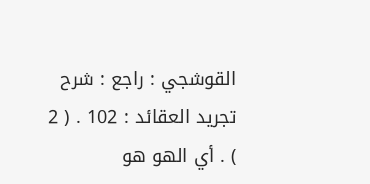القوشجي : راجع : شرح تجريد العقائد : 102 . ( 2 ) . أي الهو هو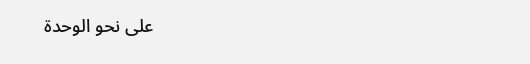على نحو الوحدة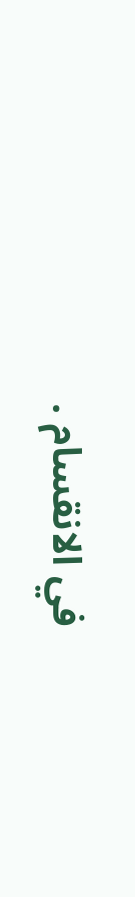في الانقسام .